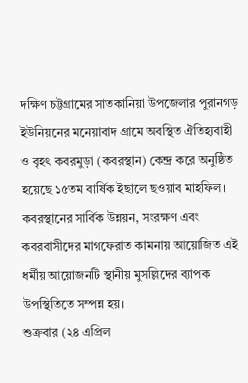দক্ষিণ চট্টগ্রামের সাতকানিয়া উপজেলার পুরানগড় ইউনিয়নের মনেয়াবাদ গ্রামে অবস্থিত ঐতিহ্যবাহী ও বৃহৎ কবরমুড়া (কবরস্থান) কেন্দ্র করে অনুষ্ঠিত হয়েছে ১৫তম বার্ষিক ইছালে ছওয়াব মাহফিল। কবরস্থানের সার্বিক উন্নয়ন, সংরক্ষণ এবং কবরবাসীদের মাগফেরাত কামনায় আয়োজিত এই ধর্মীয় আয়োজনটি স্থানীয় মুসল্লিদের ব্যাপক উপস্থিতিতে সম্পন্ন হয়।
শুক্রবার (২৪ এপ্রিল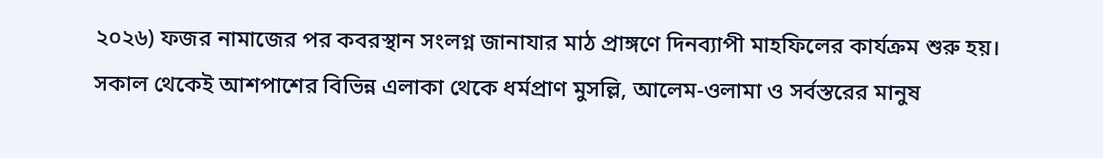২০২৬) ফজর নামাজের পর কবরস্থান সংলগ্ন জানাযার মাঠ প্রাঙ্গণে দিনব্যাপী মাহফিলের কার্যক্রম শুরু হয়। সকাল থেকেই আশপাশের বিভিন্ন এলাকা থেকে ধর্মপ্রাণ মুসল্লি, আলেম-ওলামা ও সর্বস্তরের মানুষ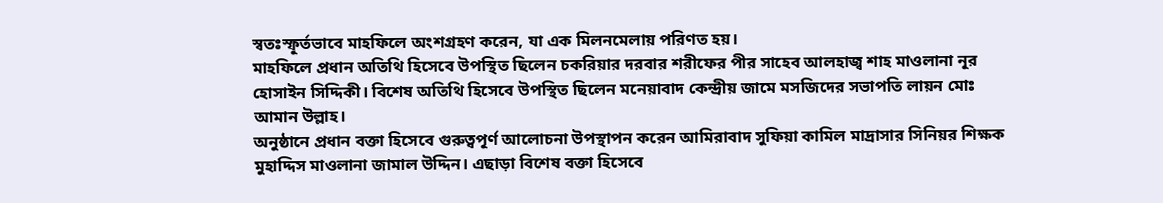স্বতঃস্ফূর্তভাবে মাহফিলে অংশগ্রহণ করেন, যা এক মিলনমেলায় পরিণত হয়।
মাহফিলে প্রধান অতিথি হিসেবে উপস্থিত ছিলেন চকরিয়ার দরবার শরীফের পীর সাহেব আলহাজ্ব শাহ মাওলানা নূর হোসাইন সিদ্দিকী। বিশেষ অতিথি হিসেবে উপস্থিত ছিলেন মনেয়াবাদ কেন্দ্রীয় জামে মসজিদের সভাপতি লায়ন মোঃ আমান উল্লাহ।
অনুষ্ঠানে প্রধান বক্তা হিসেবে গুরুত্বপূর্ণ আলোচনা উপস্থাপন করেন আমিরাবাদ সুফিয়া কামিল মাদ্রাসার সিনিয়র শিক্ষক মুহাদ্দিস মাওলানা জামাল উদ্দিন। এছাড়া বিশেষ বক্তা হিসেবে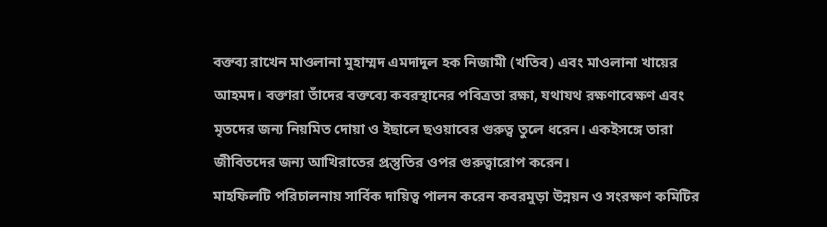বক্তব্য রাখেন মাওলানা মুহাম্মদ এমদাদুল হক নিজামী (খতিব) এবং মাওলানা খায়ের আহমদ। বক্তারা তাঁদের বক্তব্যে কবরস্থানের পবিত্রতা রক্ষা, যথাযথ রক্ষণাবেক্ষণ এবং মৃতদের জন্য নিয়মিত দোয়া ও ইছালে ছওয়াবের গুরুত্ব তুলে ধরেন। একইসঙ্গে তারা জীবিতদের জন্য আখিরাতের প্রস্তুতির ওপর গুরুত্বারোপ করেন।
মাহফিলটি পরিচালনায় সার্বিক দায়িত্ব পালন করেন কবরমুড়া উন্নয়ন ও সংরক্ষণ কমিটির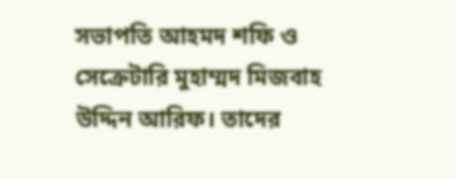সভাপতি আহমদ শফি ও সেক্রেটারি মুহাম্মদ মিজবাহ উদ্দিন আরিফ। তাদের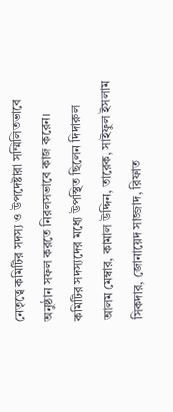নেতৃত্বে কমিটির সদস্য ও উপদেষ্টারা সম্মিলিতভাবে অনুষ্ঠান সফল করতে নিরলসভাবে কাজ করেন। কমিটির সদস্যদের মধ্যে উপস্থিত ছিলেন দিদারুল আলম মেম্বার, কামাল উদ্দিন, তারেক, সাইফুল ইসলাম সিকদার, জোনায়েদ সাজ্জাদ, রিফাত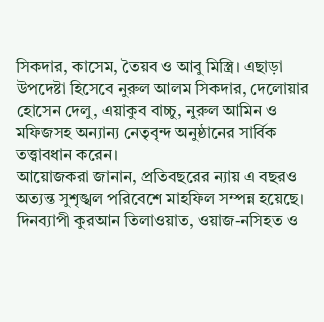সিকদার, কাসেম, তৈয়ব ও আবু মিস্ত্রি। এছাড়া উপদেষ্টা হিসেবে নুরুল আলম সিকদার, দেলোয়ার হোসেন দেলু, এয়াকুব বাচ্চু, নুরুল আমিন ও মফিজসহ অন্যান্য নেতৃবৃন্দ অনুষ্ঠানের সার্বিক তত্ত্বাবধান করেন।
আয়োজকরা জানান, প্রতিবছরের ন্যায় এ বছরও অত্যন্ত সুশৃঙ্খল পরিবেশে মাহফিল সম্পন্ন হয়েছে। দিনব্যাপী কুরআন তিলাওয়াত, ওয়াজ-নসিহত ও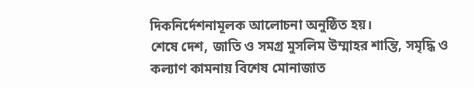দিকনির্দেশনামূলক আলোচনা অনুষ্ঠিত হয়।
শেষে দেশ, জাতি ও সমগ্র মুসলিম উম্মাহর শান্তি, সমৃদ্ধি ও কল্যাণ কামনায় বিশেষ মোনাজাত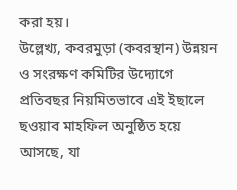করা হয়।
উল্লেখ্য, কবরমুড়া (কবরস্থান) উন্নয়ন ও সংরক্ষণ কমিটির উদ্যোগে প্রতিবছর নিয়মিতভাবে এই ইছালে ছওয়াব মাহফিল অনুষ্ঠিত হয়ে আসছে, যা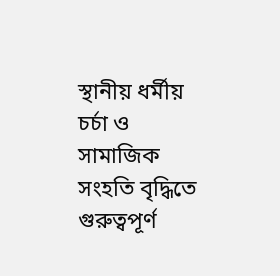স্থানীয় ধর্মীয় চর্চা ও সামাজিক সংহতি বৃদ্ধিতে গুরুত্বপূর্ণ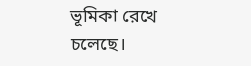ভূমিকা রেখে চলেছে।